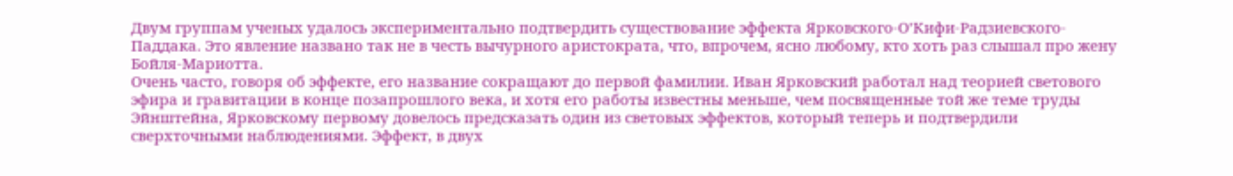Двум группам ученых удалось экспериментально подтвердить существование эффекта Ярковского-О’Кифи-Радзиевского-Паддака. Это явление названо так не в честь вычурного аристократа, что, впрочем, ясно любому, кто хоть раз слышал про жену Бойля-Мариотта.
Очень часто, говоря об эффекте, его название сокращают до первой фамилии. Иван Ярковский работал над теорией светового эфира и гравитации в конце позапрошлого века, и хотя его работы известны меньше, чем посвященные той же теме труды Эйнштейна, Ярковскому первому довелось предсказать один из световых эффектов, который теперь и подтвердили сверхточными наблюдениями. Эффект, в двух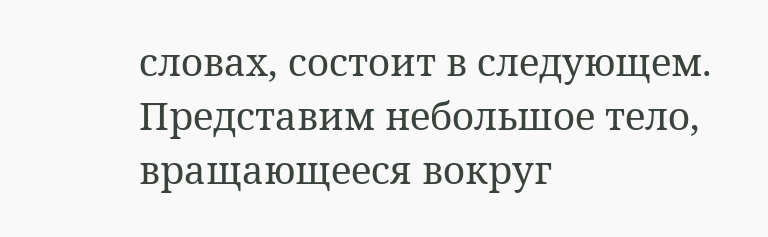словах, состоит в следующем. Представим небольшое тело, вращающееся вокруг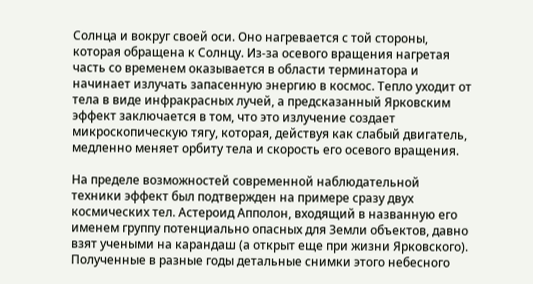Солнца и вокруг своей оси. Оно нагревается с той стороны, которая обращена к Солнцу. Из-за осевого вращения нагретая часть со временем оказывается в области терминатора и начинает излучать запасенную энергию в космос. Тепло уходит от тела в виде инфракрасных лучей, а предсказанный Ярковским эффект заключается в том, что это излучение создает микроскопическую тягу, которая, действуя как слабый двигатель, медленно меняет орбиту тела и скорость его осевого вращения.

На пределе возможностей современной наблюдательной техники эффект был подтвержден на примере сразу двух космических тел. Астероид Апполон, входящий в названную его именем группу потенциально опасных для Земли объектов, давно взят учеными на карандаш (а открыт еще при жизни Ярковского). Полученные в разные годы детальные снимки этого небесного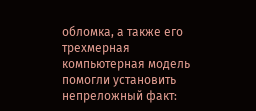обломка, а также его трехмерная компьютерная модель помогли установить непреложный факт: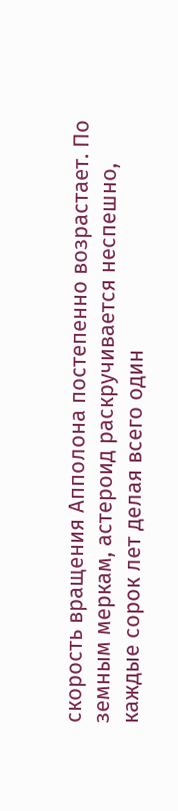скорость вращения Апполона постепенно возрастает. По земным меркам, астероид раскручивается неспешно, каждые сорок лет делая всего один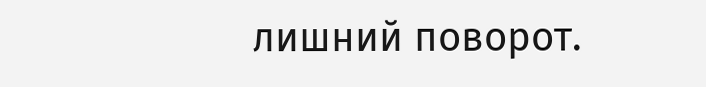лишний поворот.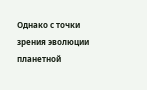Однако с точки зрения эволюции планетной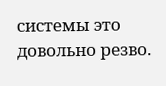системы это довольно резво.